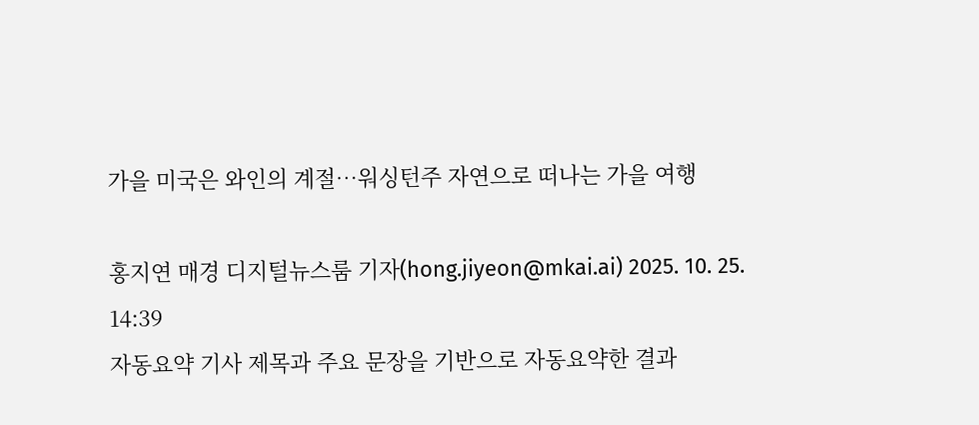가을 미국은 와인의 계절…워싱턴주 자연으로 떠나는 가을 여행

홍지연 매경 디지털뉴스룸 기자(hong.jiyeon@mkai.ai) 2025. 10. 25. 14:39
자동요약 기사 제목과 주요 문장을 기반으로 자동요약한 결과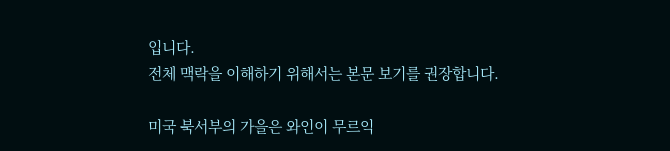입니다.
전체 맥락을 이해하기 위해서는 본문 보기를 권장합니다.

미국 북서부의 가을은 와인이 무르익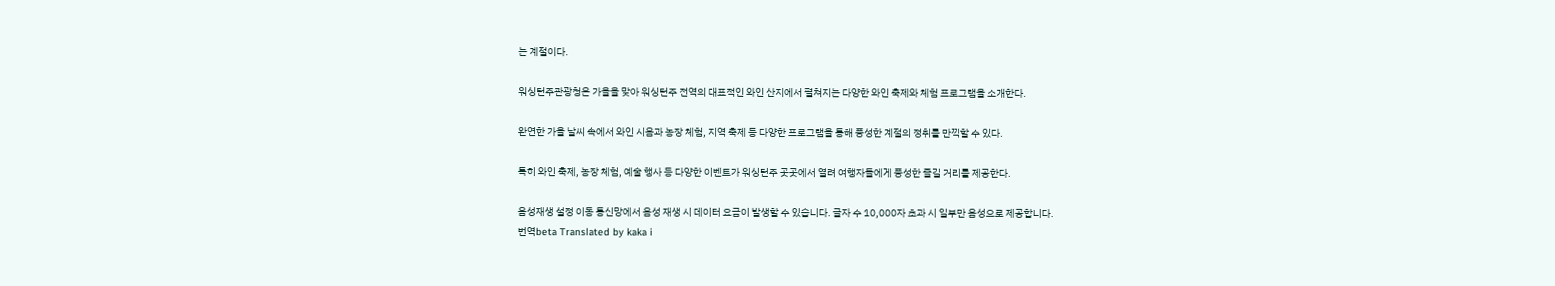는 계절이다.

워싱턴주관광청은 가을을 맞아 워싱턴주 전역의 대표적인 와인 산지에서 펼쳐지는 다양한 와인 축제와 체험 프로그램을 소개한다.

완연한 가을 날씨 속에서 와인 시음과 농장 체험, 지역 축제 등 다양한 프로그램을 통해 풍성한 계절의 정취를 만끽할 수 있다.

특히 와인 축제, 농장 체험, 예술 행사 등 다양한 이벤트가 워싱턴주 곳곳에서 열려 여행자들에게 풍성한 즐길 거리를 제공한다.

음성재생 설정 이동 통신망에서 음성 재생 시 데이터 요금이 발생할 수 있습니다. 글자 수 10,000자 초과 시 일부만 음성으로 제공합니다.
번역beta Translated by kaka i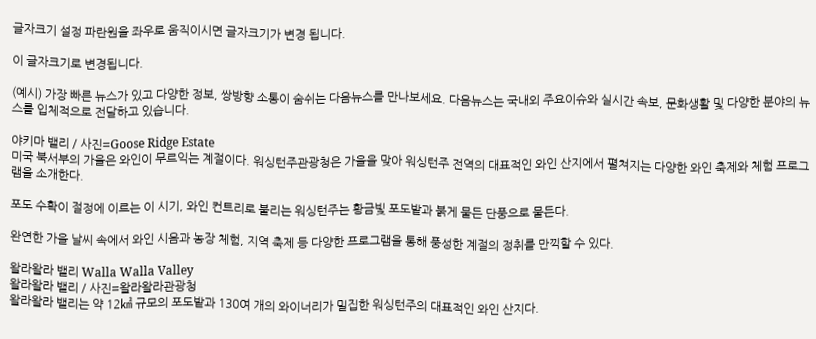글자크기 설정 파란원을 좌우로 움직이시면 글자크기가 변경 됩니다.

이 글자크기로 변경됩니다.

(예시) 가장 빠른 뉴스가 있고 다양한 정보, 쌍방향 소통이 숨쉬는 다음뉴스를 만나보세요. 다음뉴스는 국내외 주요이슈와 실시간 속보, 문화생활 및 다양한 분야의 뉴스를 입체적으로 전달하고 있습니다.

야키마 밸리 / 사진=Goose Ridge Estate
미국 북서부의 가을은 와인이 무르익는 계절이다. 워싱턴주관광청은 가을을 맞아 워싱턴주 전역의 대표적인 와인 산지에서 펼쳐지는 다양한 와인 축제와 체험 프로그램을 소개한다.

포도 수확이 절정에 이르는 이 시기, 와인 컨트리로 불리는 워싱턴주는 황금빛 포도밭과 붉게 물든 단풍으로 물든다.

완연한 가을 날씨 속에서 와인 시음과 농장 체험, 지역 축제 등 다양한 프로그램을 통해 풍성한 계절의 정취를 만끽할 수 있다.

왈라왈라 밸리 Walla Walla Valley
왈라왈라 밸리 / 사진=왈라왈라관광청
왈라왈라 밸리는 약 12㎢ 규모의 포도밭과 130여 개의 와이너리가 밀집한 워싱턴주의 대표적인 와인 산지다.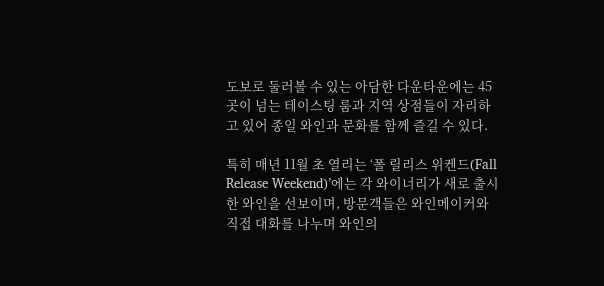도보로 둘러볼 수 있는 아담한 다운타운에는 45곳이 넘는 테이스팅 룸과 지역 상점들이 자리하고 있어 종일 와인과 문화를 함께 즐길 수 있다.

특히 매년 11월 초 열리는 ‘폴 릴리스 위켄드(Fall Release Weekend)’에는 각 와이너리가 새로 출시한 와인을 선보이며, 방문객들은 와인메이커와 직접 대화를 나누며 와인의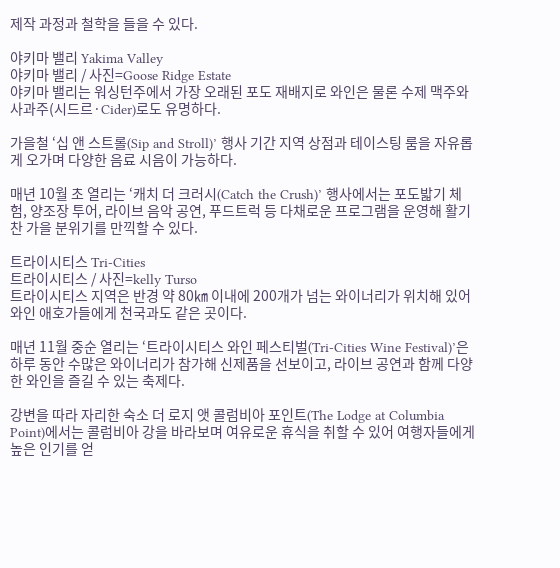제작 과정과 철학을 들을 수 있다.

야키마 밸리 Yakima Valley
야키마 밸리 / 사진=Goose Ridge Estate
야키마 밸리는 워싱턴주에서 가장 오래된 포도 재배지로 와인은 물론 수제 맥주와 사과주(시드르·Cider)로도 유명하다.

가을철 ‘십 앤 스트롤(Sip and Stroll)’ 행사 기간 지역 상점과 테이스팅 룸을 자유롭게 오가며 다양한 음료 시음이 가능하다.

매년 10월 초 열리는 ‘캐치 더 크러시(Catch the Crush)’ 행사에서는 포도밟기 체험, 양조장 투어, 라이브 음악 공연, 푸드트럭 등 다채로운 프로그램을 운영해 활기찬 가을 분위기를 만끽할 수 있다.

트라이시티스 Tri-Cities
트라이시티스 / 사진=kelly Turso
트라이시티스 지역은 반경 약 80㎞ 이내에 200개가 넘는 와이너리가 위치해 있어 와인 애호가들에게 천국과도 같은 곳이다.

매년 11월 중순 열리는 ‘트라이시티스 와인 페스티벌(Tri-Cities Wine Festival)’은 하루 동안 수많은 와이너리가 참가해 신제품을 선보이고, 라이브 공연과 함께 다양한 와인을 즐길 수 있는 축제다.

강변을 따라 자리한 숙소 더 로지 앳 콜럼비아 포인트(The Lodge at Columbia Point)에서는 콜럼비아 강을 바라보며 여유로운 휴식을 취할 수 있어 여행자들에게 높은 인기를 얻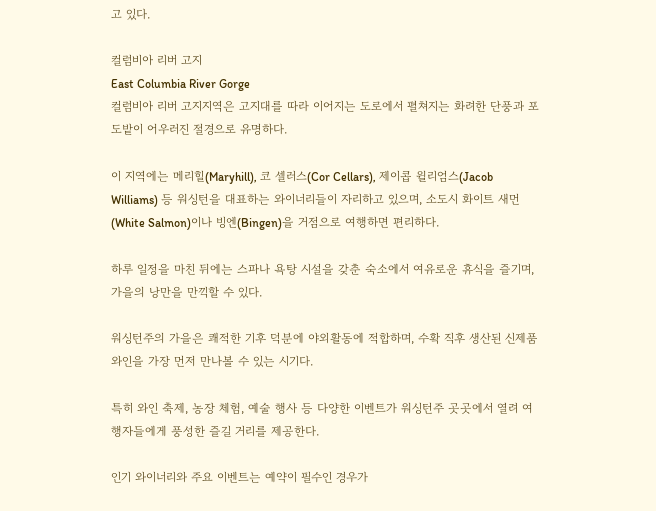고 있다.

컬럼비아 리버 고지
East Columbia River Gorge
컬럼비아 리버 고지지역은 고지대를 따라 이어지는 도로에서 펼쳐지는 화려한 단풍과 포도밭이 어우러진 절경으로 유명하다.

이 지역에는 메리힐(Maryhill), 코 셀러스(Cor Cellars), 제이콥 윌리엄스(Jacob Williams) 등 워싱턴을 대표하는 와이너리들이 자리하고 있으며, 소도시 화이트 새먼(White Salmon)이나 빙엔(Bingen)을 거점으로 여행하면 편리하다.

하루 일정을 마친 뒤에는 스파나 욕탕 시설을 갖춘 숙소에서 여유로운 휴식을 즐기며, 가을의 낭만을 만끽할 수 있다.

워싱턴주의 가을은 쾌적한 기후 덕분에 야외활동에 적합하며, 수확 직후 생산된 신제품 와인을 가장 먼저 만나볼 수 있는 시기다.

특히 와인 축제, 농장 체험, 예술 행사 등 다양한 이벤트가 워싱턴주 곳곳에서 열려 여행자들에게 풍성한 즐길 거리를 제공한다.

인기 와이너리와 주요 이벤트는 예약이 필수인 경우가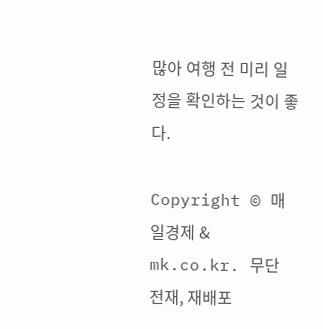많아 여행 전 미리 일정을 확인하는 것이 좋다.

Copyright © 매일경제 & mk.co.kr. 무단 전재, 재배포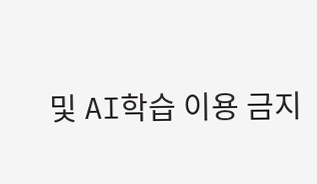및 AI학습 이용 금지